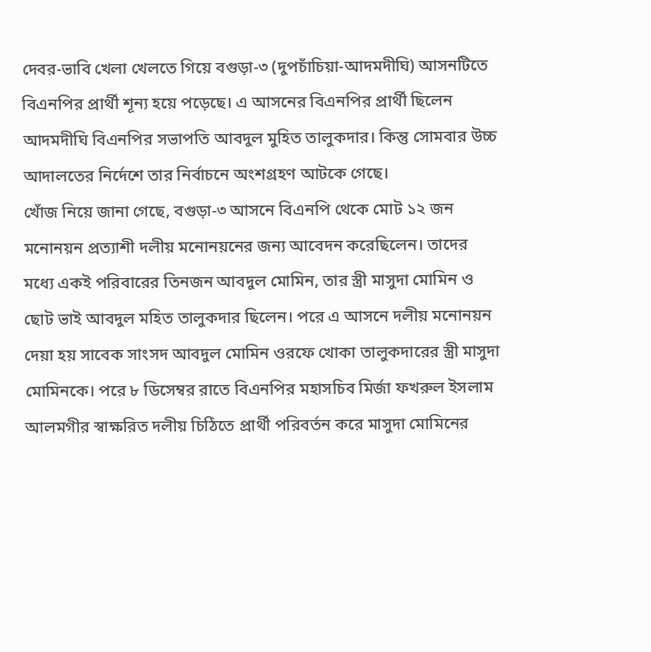দেবর-ভাবি খেলা খেলতে গিয়ে বগুড়া-৩ (দুপচাঁচিয়া-আদমদীঘি) আসনটিতে বিএনপির প্রার্থী শূন্য হয়ে পড়েছে। এ আসনের বিএনপির প্রার্থী ছিলেন আদমদীঘি বিএনপির সভাপতি আবদুল মুহিত তালুকদার। কিন্তু সোমবার উচ্চ আদালতের নির্দেশে তার নির্বাচনে অংশগ্রহণ আটকে গেছে।
খোঁজ নিয়ে জানা গেছে, বগুড়া-৩ আসনে বিএনপি থেকে মোট ১২ জন মনোনয়ন প্রত্যাশী দলীয় মনোনয়নের জন্য আবেদন করেছিলেন। তাদের মধ্যে একই পরিবারের তিনজন আবদুল মোমিন, তার স্ত্রী মাসুদা মোমিন ও ছোট ভাই আবদুল মহিত তালুকদার ছিলেন। পরে এ আসনে দলীয় মনোনয়ন দেয়া হয় সাবেক সাংসদ আবদুল মোমিন ওরফে খোকা তালুকদারের স্ত্রী মাসুদা মোমিনকে। পরে ৮ ডিসেম্বর রাতে বিএনপির মহাসচিব মির্জা ফখরুল ইসলাম আলমগীর স্বাক্ষরিত দলীয় চিঠিতে প্রার্থী পরিবর্তন করে মাসুদা মোমিনের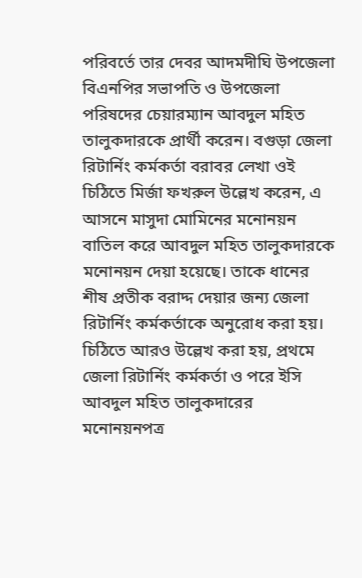পরিবর্তে তার দেবর আদমদীঘি উপজেলা বিএনপির সভাপতি ও উপজেলা পরিষদের চেয়ারম্যান আবদুল মহিত তালুকদারকে প্রার্থী করেন। বগুড়া জেলা রিটার্নিং কর্মকর্তা বরাবর লেখা ওই চিঠিতে মির্জা ফখরুল উল্লেখ করেন, এ আসনে মাসুদা মোমিনের মনোনয়ন বাতিল করে আবদুল মহিত তালুকদারকে মনোনয়ন দেয়া হয়েছে। তাকে ধানের শীষ প্রতীক বরাদ্দ দেয়ার জন্য জেলা রিটার্নিং কর্মকর্তাকে অনুরোধ করা হয়। চিঠিতে আরও উল্লেখ করা হয়, প্রথমে জেলা রিটার্নিং কর্মকর্তা ও পরে ইসি আবদুল মহিত তালুকদারের মনোনয়নপত্র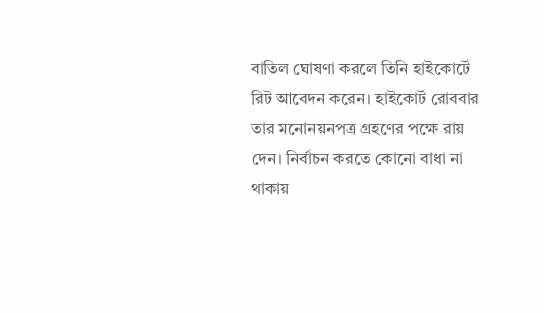বাতিল ঘোষণা করলে তিনি হাইকোর্টে রিট আবেদন করেন। হাইকোর্ট রোববার তার মনোনয়নপত্র গ্রহণের পক্ষে রায় দেন। নির্বাচন করতে কোনো বাধা না থাকায়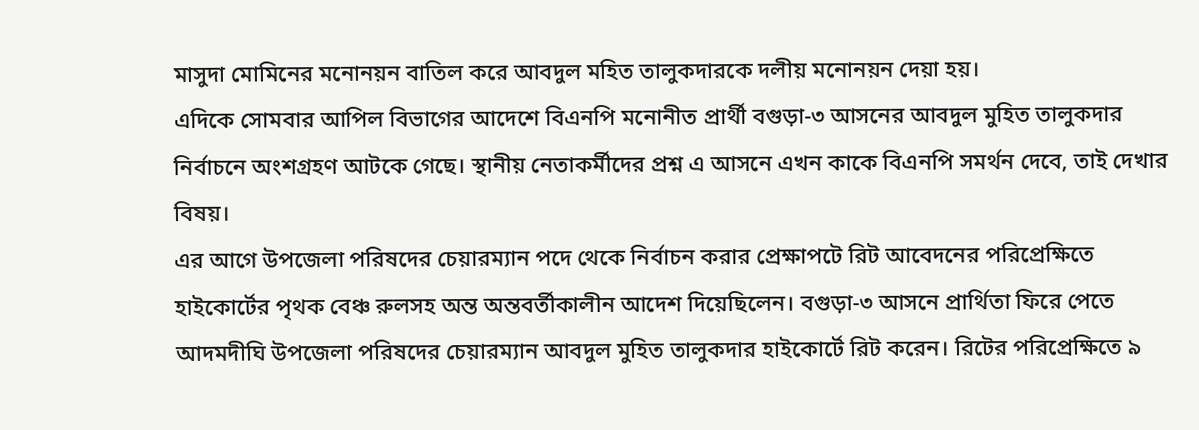মাসুদা মোমিনের মনোনয়ন বাতিল করে আবদুল মহিত তালুকদারকে দলীয় মনোনয়ন দেয়া হয়।
এদিকে সোমবার আপিল বিভাগের আদেশে বিএনপি মনোনীত প্রার্থী বগুড়া-৩ আসনের আবদুল মুহিত তালুকদার নির্বাচনে অংশগ্রহণ আটকে গেছে। স্থানীয় নেতাকর্মীদের প্রশ্ন এ আসনে এখন কাকে বিএনপি সমর্থন দেবে, তাই দেখার বিষয়।
এর আগে উপজেলা পরিষদের চেয়ারম্যান পদে থেকে নির্বাচন করার প্রেক্ষাপটে রিট আবেদনের পরিপ্রেক্ষিতে হাইকোর্টের পৃথক বেঞ্চ রুলসহ অন্ত অন্তবর্তীকালীন আদেশ দিয়েছিলেন। বগুড়া-৩ আসনে প্রার্থিতা ফিরে পেতে আদমদীঘি উপজেলা পরিষদের চেয়ারম্যান আবদুল মুহিত তালুকদার হাইকোর্টে রিট করেন। রিটের পরিপ্রেক্ষিতে ৯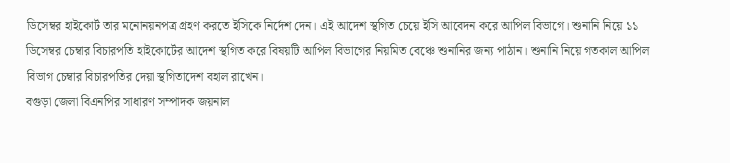ডিসেম্বর হাইকোর্ট তার মনোনয়নপত্র গ্রহণ করতে ইসিকে নির্দেশ দেন। এই আদেশ স্থগিত চেয়ে ইসি আবেদন করে আপিল বিভাগে। শুনানি নিয়ে ১১ ডিসেম্বর চেম্বার বিচারপতি হাইকোর্টের আদেশ স্থগিত করে বিষয়টি আপিল বিভাগের নিয়মিত বেঞ্চে শুনানির জন্য পাঠান। শুনানি নিয়ে গতকাল আপিল বিভাগ চেম্বার বিচারপতির দেয়া স্থগিতাদেশ বহাল রাখেন।
বগুড়া জেলা বিএনপির সাধারণ সম্পাদক জয়নাল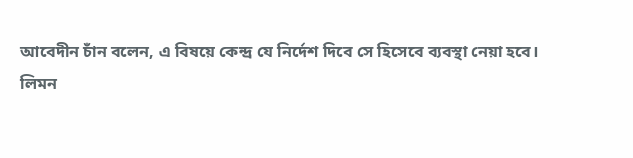আবেদীন চাঁন বলেন, এ বিষয়ে কেন্দ্র যে নির্দেশ দিবে সে হিসেবে ব্যবস্থা নেয়া হবে।
লিমন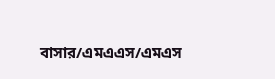বাসার/এমএএস/এমএস